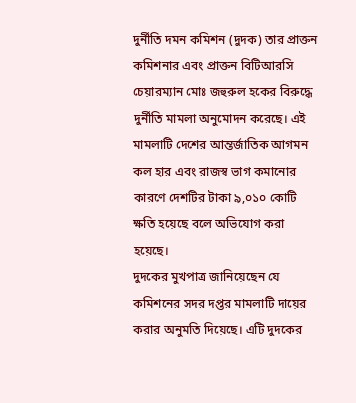দুর্নীতি দমন কমিশন (দুদক) তার প্রাক্তন কমিশনার এবং প্রাক্তন বিটিআরসি চেয়ারম্যান মোঃ জহুরুল হকের বিরুদ্ধে দুর্নীতি মামলা অনুমোদন করেছে। এই মামলাটি দেশের আন্তর্জাতিক আগমন কল হার এবং রাজস্ব ভাগ কমানোর কারণে দেশটির টাকা ৯,০১০ কোটি ক্ষতি হয়েছে বলে অভিযোগ করা হয়েছে।
দুদকের মুখপাত্র জানিয়েছেন যে কমিশনের সদর দপ্তর মামলাটি দায়ের করার অনুমতি দিয়েছে। এটি দুদকের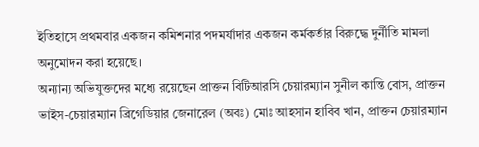ইতিহাসে প্রথমবার একজন কমিশনার পদমর্যাদার একজন কর্মকর্তার বিরুদ্ধে দুর্নীতি মামলা অনুমোদন করা হয়েছে।
অন্যান্য অভিযুক্তদের মধ্যে রয়েছেন প্রাক্তন বিটিআরসি চেয়ারম্যান সুনীল কান্তি বোস, প্রাক্তন ভাইস-চেয়ারম্যান ব্রিগেডিয়ার জেনারেল (অবঃ) মোঃ আহসান হাবিব খান, প্রাক্তন চেয়ারম্যান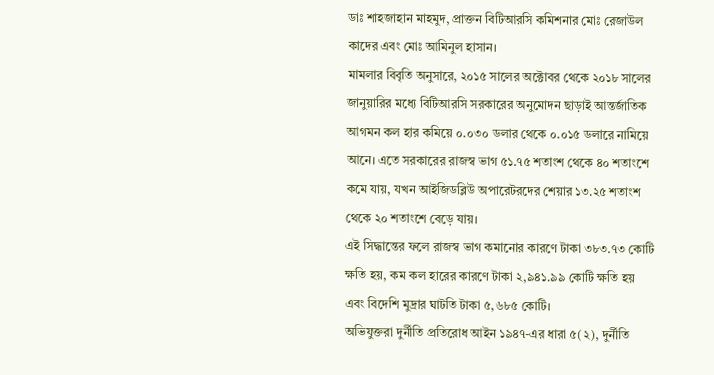ডাঃ শাহজাহান মাহমুদ, প্রাক্তন বিটিআরসি কমিশনার মোঃ রেজাউল কাদের এবং মোঃ আমিনুল হাসান।
মামলার বিবৃতি অনুসারে, ২০১৫ সালের অক্টোবর থেকে ২০১৮ সালের জানুয়ারির মধ্যে বিটিআরসি সরকারের অনুমোদন ছাড়াই আন্তর্জাতিক আগমন কল হার কমিয়ে ০.০৩০ ডলার থেকে ০.০১৫ ডলারে নামিয়ে আনে। এতে সরকারের রাজস্ব ভাগ ৫১.৭৫ শতাংশ থেকে ৪০ শতাংশে কমে যায়, যখন আইজিডব্লিউ অপারেটরদের শেয়ার ১৩.২৫ শতাংশ থেকে ২০ শতাংশে বেড়ে যায়।
এই সিদ্ধান্তের ফলে রাজস্ব ভাগ কমানোর কারণে টাকা ৩৮৩.৭৩ কোটি ক্ষতি হয়, কম কল হারের কারণে টাকা ২,৯৪১.৯৯ কোটি ক্ষতি হয় এবং বিদেশি মুদ্রার ঘাটতি টাকা ৫,৬৮৫ কোটি।
অভিযুক্তরা দুর্নীতি প্রতিরোধ আইন ১৯৪৭-এর ধারা ৫(২), দুর্নীতি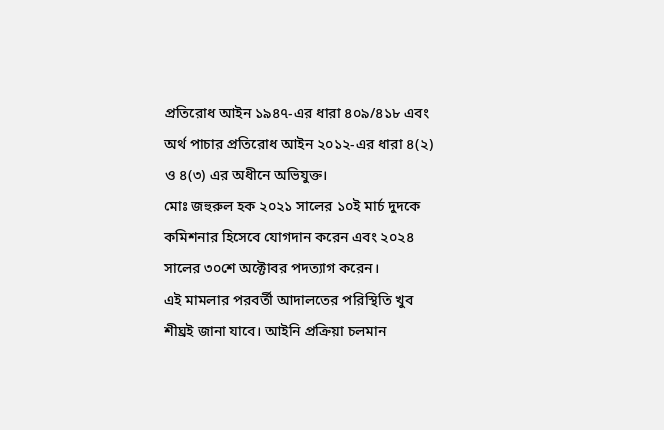প্রতিরোধ আইন ১৯৪৭-এর ধারা ৪০৯/৪১৮ এবং অর্থ পাচার প্রতিরোধ আইন ২০১২-এর ধারা ৪(২) ও ৪(৩) এর অধীনে অভিযুক্ত।
মোঃ জহুরুল হক ২০২১ সালের ১০ই মার্চ দুদকে কমিশনার হিসেবে যোগদান করেন এবং ২০২৪ সালের ৩০শে অক্টোবর পদত্যাগ করেন।
এই মামলার পরবর্তী আদালতের পরিস্থিতি খুব শীঘ্রই জানা যাবে। আইনি প্রক্রিয়া চলমান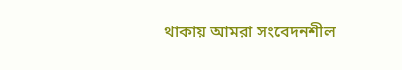থাকায় আমরা সংবেদনশীল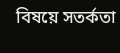বিষয়ে সতর্কতা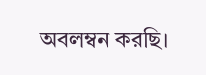অবলম্বন করছি।